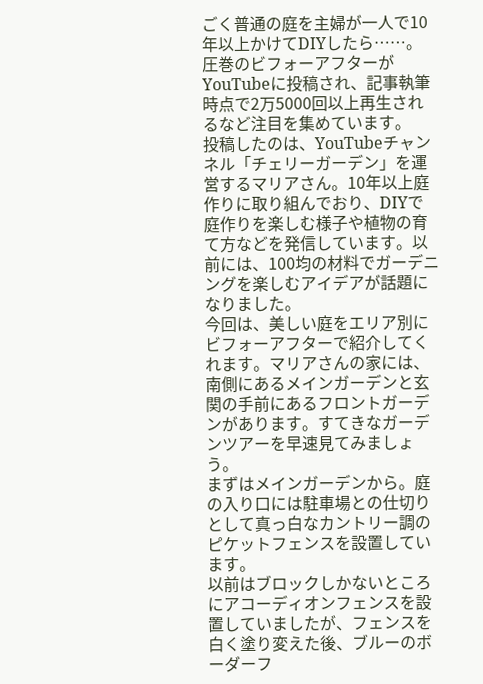ごく普通の庭を主婦が一人で10年以上かけてDIYしたら……。圧巻のビフォーアフターがYouTubeに投稿され、記事執筆時点で2万5000回以上再生されるなど注目を集めています。
投稿したのは、YouTubeチャンネル「チェリーガーデン」を運営するマリアさん。10年以上庭作りに取り組んでおり、DIYで庭作りを楽しむ様子や植物の育て方などを発信しています。以前には、100均の材料でガーデニングを楽しむアイデアが話題になりました。
今回は、美しい庭をエリア別にビフォーアフターで紹介してくれます。マリアさんの家には、南側にあるメインガーデンと玄関の手前にあるフロントガーデンがあります。すてきなガーデンツアーを早速見てみましょう。
まずはメインガーデンから。庭の入り口には駐車場との仕切りとして真っ白なカントリー調のピケットフェンスを設置しています。
以前はブロックしかないところにアコーディオンフェンスを設置していましたが、フェンスを白く塗り変えた後、ブルーのボーダーフ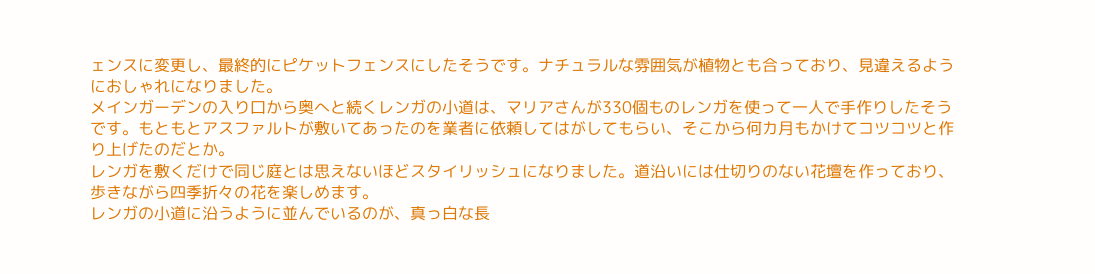ェンスに変更し、最終的にピケットフェンスにしたそうです。ナチュラルな雰囲気が植物とも合っており、見違えるようにおしゃれになりました。
メインガーデンの入り口から奥へと続くレンガの小道は、マリアさんが330個ものレンガを使って一人で手作りしたそうです。もともとアスファルトが敷いてあったのを業者に依頼してはがしてもらい、そこから何カ月もかけてコツコツと作り上げたのだとか。
レンガを敷くだけで同じ庭とは思えないほどスタイリッシュになりました。道沿いには仕切りのない花壇を作っており、歩きながら四季折々の花を楽しめます。
レンガの小道に沿うように並んでいるのが、真っ白な長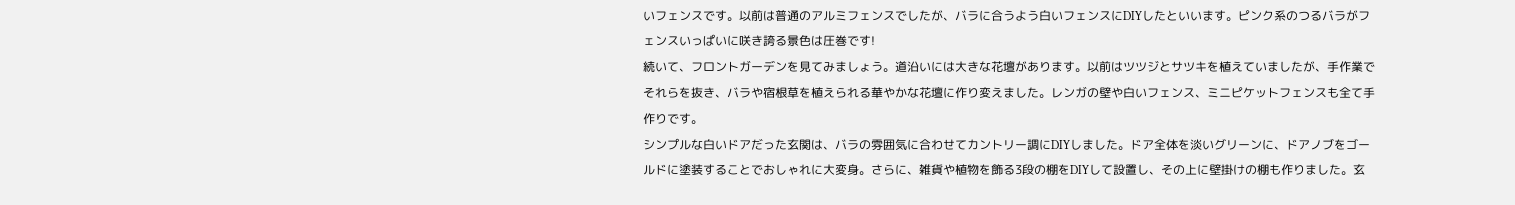いフェンスです。以前は普通のアルミフェンスでしたが、バラに合うよう白いフェンスにDIYしたといいます。ピンク系のつるバラがフェンスいっぱいに咲き誇る景色は圧巻です!
続いて、フロントガーデンを見てみましょう。道沿いには大きな花壇があります。以前はツツジとサツキを植えていましたが、手作業でそれらを抜き、バラや宿根草を植えられる華やかな花壇に作り変えました。レンガの壁や白いフェンス、ミニピケットフェンスも全て手作りです。
シンプルな白いドアだった玄関は、バラの雰囲気に合わせてカントリー調にDIYしました。ドア全体を淡いグリーンに、ドアノブをゴールドに塗装することでおしゃれに大変身。さらに、雑貨や植物を飾る3段の棚をDIYして設置し、その上に壁掛けの棚も作りました。玄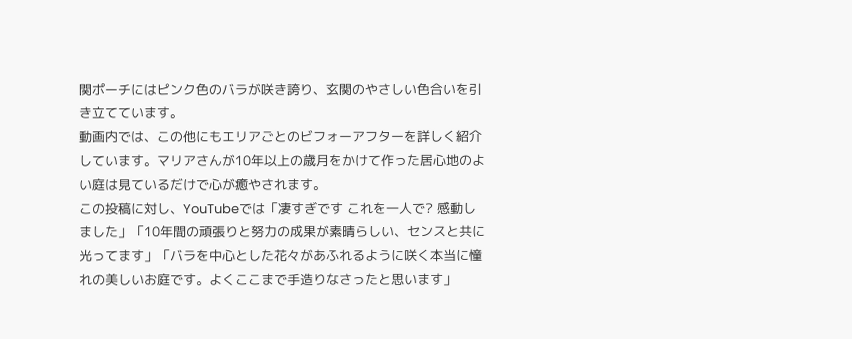関ポーチにはピンク色のバラが咲き誇り、玄関のやさしい色合いを引き立てています。
動画内では、この他にもエリアごとのビフォーアフターを詳しく紹介しています。マリアさんが10年以上の歳月をかけて作った居心地のよい庭は見ているだけで心が癒やされます。
この投稿に対し、YouTubeでは「凄すぎです これを一人で? 感動しました」「10年間の頑張りと努力の成果が素晴らしい、センスと共に光ってます」「バラを中心とした花々があふれるように咲く本当に憧れの美しいお庭です。よくここまで手造りなさったと思います」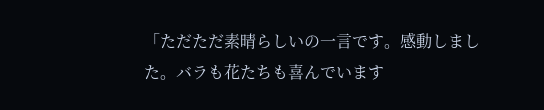「ただただ素晴らしいの一言です。感動しました。バラも花たちも喜んでいます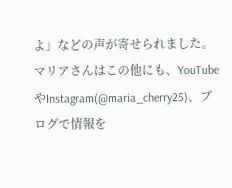よ」などの声が寄せられました。
マリアさんはこの他にも、YouTubeやInstagram(@maria_cherry25)、ブログで情報を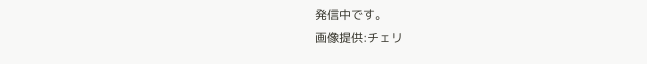発信中です。
画像提供:チェリ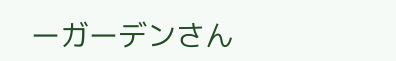ーガーデンさん